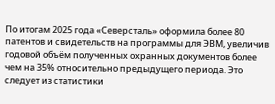По итогам 2025 года «Северсталь» оформила более 80 патентов и свидетельств на программы для ЭВМ, увеличив годовой объём полученных охранных документов более чем на 35% относительно предыдущего периода. Это следует из статистики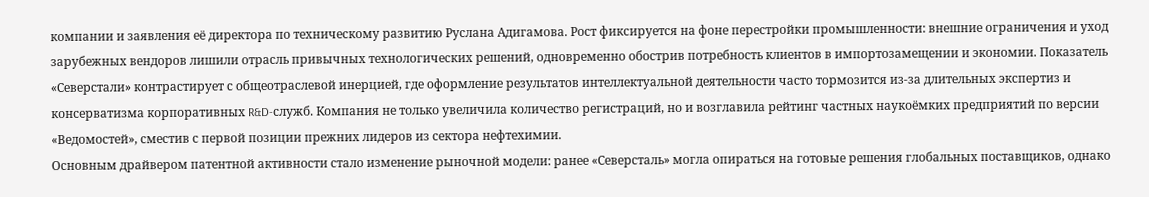компании и заявления её директора по техническому развитию Руслана Адигамова. Рост фиксируется на фоне перестройки промышленности: внешние ограничения и уход зарубежных вендоров лишили отрасль привычных технологических решений, одновременно обострив потребность клиентов в импортозамещении и экономии. Показатель «Северстали» контрастирует с общеотраслевой инерцией, где оформление результатов интеллектуальной деятельности часто тормозится из-за длительных экспертиз и консерватизма корпоративных R&D-служб. Компания не только увеличила количество регистраций, но и возглавила рейтинг частных наукоёмких предприятий по версии «Ведомостей», сместив с первой позиции прежних лидеров из сектора нефтехимии.
Основным драйвером патентной активности стало изменение рыночной модели: ранее «Северсталь» могла опираться на готовые решения глобальных поставщиков, однако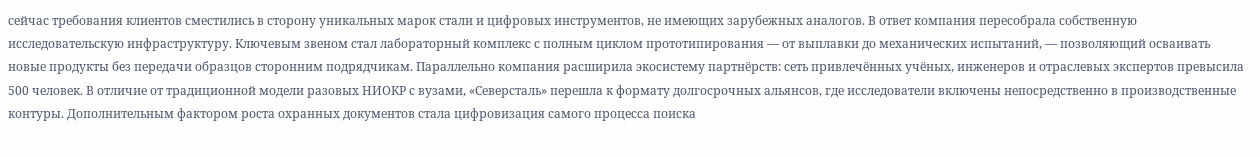сейчас требования клиентов сместились в сторону уникальных марок стали и цифровых инструментов, не имеющих зарубежных аналогов. В ответ компания пересобрала собственную исследовательскую инфраструктуру. Ключевым звеном стал лабораторный комплекс с полным циклом прототипирования — от выплавки до механических испытаний, — позволяющий осваивать новые продукты без передачи образцов сторонним подрядчикам. Параллельно компания расширила экосистему партнёрств: сеть привлечённых учёных, инженеров и отраслевых экспертов превысила 500 человек. В отличие от традиционной модели разовых НИОКР с вузами, «Северсталь» перешла к формату долгосрочных альянсов, где исследователи включены непосредственно в производственные контуры. Дополнительным фактором роста охранных документов стала цифровизация самого процесса поиска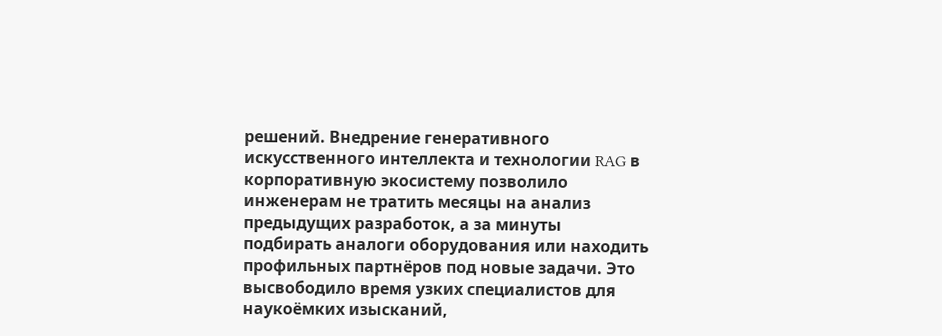решений. Внедрение генеративного искусственного интеллекта и технологии RAG в корпоративную экосистему позволило инженерам не тратить месяцы на анализ предыдущих разработок, а за минуты подбирать аналоги оборудования или находить профильных партнёров под новые задачи. Это высвободило время узких специалистов для наукоёмких изысканий,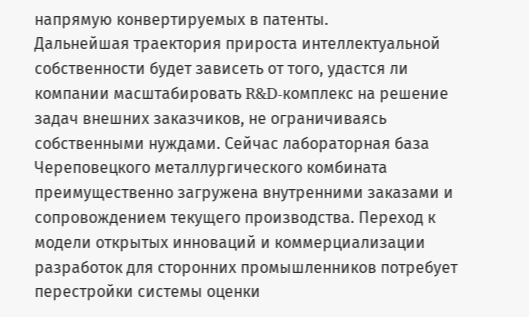напрямую конвертируемых в патенты.
Дальнейшая траектория прироста интеллектуальной собственности будет зависеть от того, удастся ли компании масштабировать R&D-комплекс на решение задач внешних заказчиков, не ограничиваясь собственными нуждами. Сейчас лабораторная база Череповецкого металлургического комбината преимущественно загружена внутренними заказами и сопровождением текущего производства. Переход к модели открытых инноваций и коммерциализации разработок для сторонних промышленников потребует перестройки системы оценки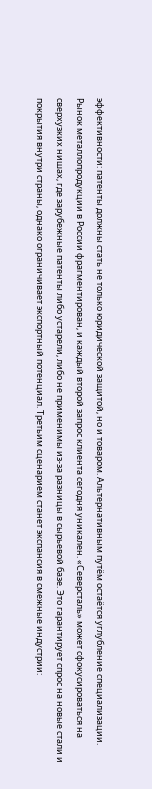эффективности: патенты должны стать не только юридической защитой, но и товаром. Альтернативным путём остаётся углубление специализации. Рынок металлопродукции в России фрагментирован, и каждый второй запрос клиента сегодня уникален. «Северсталь» может сфокусироваться на сверхузких нишах, где зарубежные патенты либо устарели, либо не применимы из-за разницы в сырьевой базе. Это гарантирует спрос на новые стали и покрытия внутри страны, однако ограничивает экспортный потенциал. Третьим сценарием станет экспансия в смежные индустрии: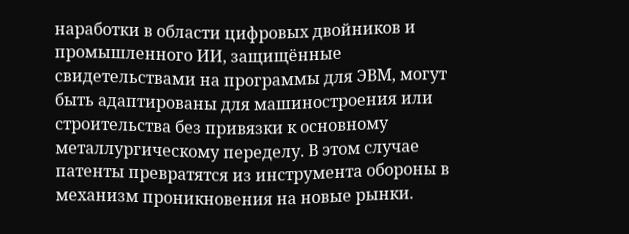наработки в области цифровых двойников и промышленного ИИ, защищённые свидетельствами на программы для ЭВМ, могут быть адаптированы для машиностроения или строительства без привязки к основному металлургическому переделу. В этом случае патенты превратятся из инструмента обороны в механизм проникновения на новые рынки.